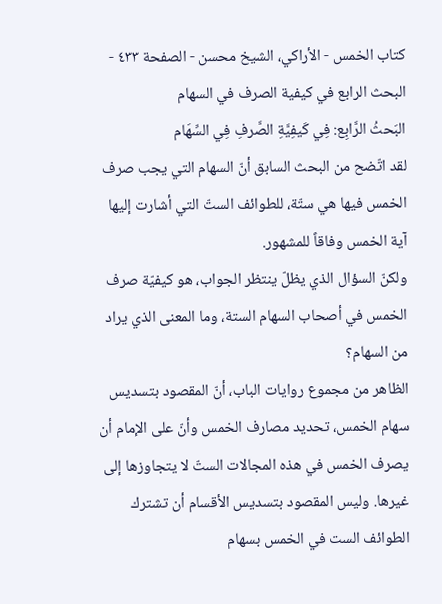كتاب الخمس - الأراكي، الشيخ محسن - الصفحة ٤٣٣ - البحث الرابع في كيفية الصرف في السهام
البَحثُ الرَّابِع: فِي كَيفِيَّةِ الصَّرفِ فِي السِّهَام
لقد اتّضح من البحث السابق أنّ السهام التي يجب صرف الخمس فيها هي ستّة، للطوائف الستّ التي أشارت إليها آية الخمس وفاقاً للمشهور.
ولكنّ السؤال الذي يظلّ ينتظر الجواب، هو كيفيّة صرف الخمس في أصحاب السهام الستة، وما المعنى الذي يراد من السهام؟
الظاهر من مجموع روايات الباب، أنّ المقصود بتسديس سهام الخمس، تحديد مصارف الخمس وأنّ على الإمام أن يصرف الخمس في هذه المجالات الستّ لا يتجاوزها إلى غيرها. وليس المقصود بتسديس الأقسام أن تشترك الطوائف الست في الخمس بسهام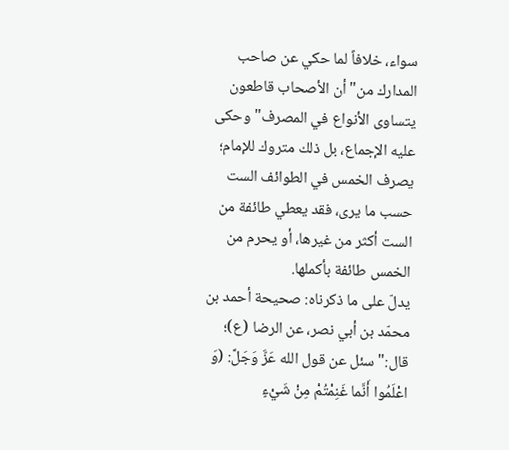سواء، خلافاً لما حكي عن صاحب المدارك من" أن الأصحاب قاطعون يتساوى الأنواع في المصرف" وحكى عليه الإجماع، بل ذلك متروك للإمام؛ يصرف الخمس في الطوائف الست حسب ما يرى، فقد يعطي طائفة من الست أكثر من غيرها، أو يحرم من الخمس طائفة بأكملها.
يدلّ على ما ذكرناه: صحيحة أحمد بن محمّد بن أبي نصر، عن الرضا (ع)؛ قال:" سئل عن قول الله عَزَّ وَجَلَّ: (وَ اعْلَمُوا أَنَّما غَنِمْتُمْ مِنْ شَيْءٍ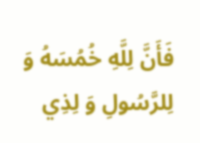فَأَنَّ لِلَّهِ خُمُسَهُ وَ لِلرَّسُولِ وَ لِذِي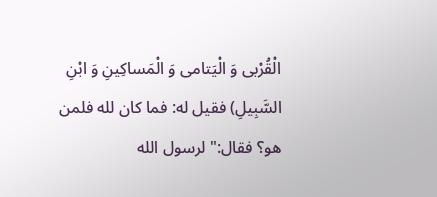الْقُرْبى وَ الْيَتامى وَ الْمَساكِينِ وَ ابْنِ السَّبِيلِ) فقيل له: فما كان لله فلمن هو؟ فقال:" لرسول الله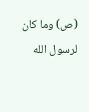(ص) وما كان لرسول الله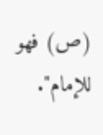(ص) فهو للإمام".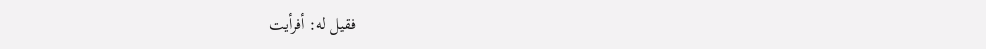فقيل له: أفرأيت